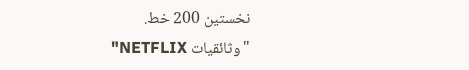نخستین 200 خط.
"وثائقيات NETFLIX"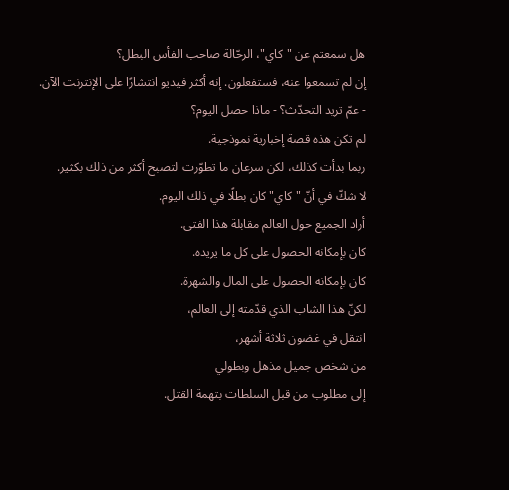هل سمعتم عن "كاي"، الرحّالة صاحب الفأس البطل؟
إن لم تسمعوا عنه، فستفعلون. إنه أكثر فيديو انتشارًا على الإنترنت الآن.
- عمّ تريد التحدّث؟ - ماذا حصل اليوم؟
لم تكن هذه قصة إخبارية نموذجية.
ربما بدأت كذلك، لكن سرعان ما تطوّرت لتصبح أكثر من ذلك بكثير.
لا شكّ في أنّ "كاي" كان بطلًا في ذلك اليوم.
أراد الجميع حول العالم مقابلة هذا الفتى.
كان بإمكانه الحصول على كل ما يريده.
كان بإمكانه الحصول على المال والشهرة.
لكنّ هذا الشاب الذي قدّمته إلى العالم،
انتقل في غضون ثلاثة أشهر،
من شخص جميل مذهل وبطولي
إلى مطلوب من قبل السلطات بتهمة القتل.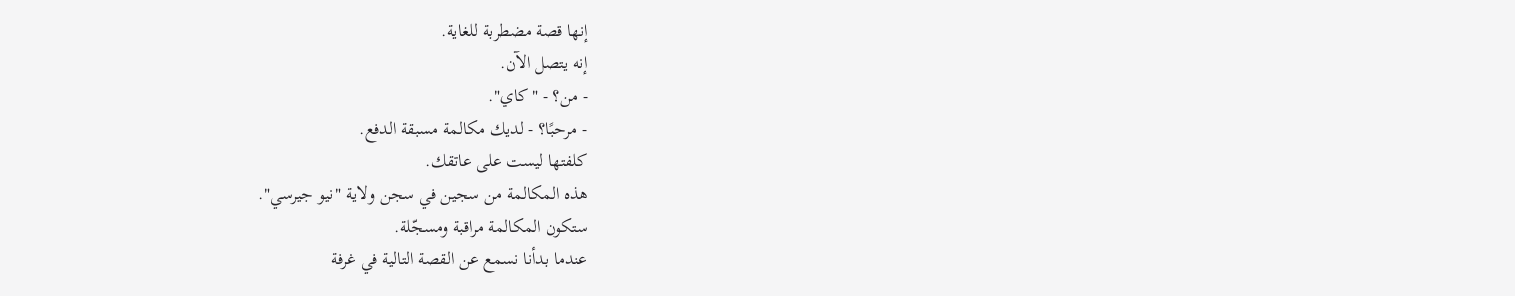إنها قصة مضطربة للغاية.
إنه يتصل الآن.
- من؟ - "كاي".
- مرحبًا؟ - لديك مكالمة مسبقة الدفع.
كلفتها ليست على عاتقك.
هذه المكالمة من سجين في سجن ولاية "نيو جيرسي".
ستكون المكالمة مراقبة ومسجّلة.
عندما بدأنا نسمع عن القصة التالية في غرفة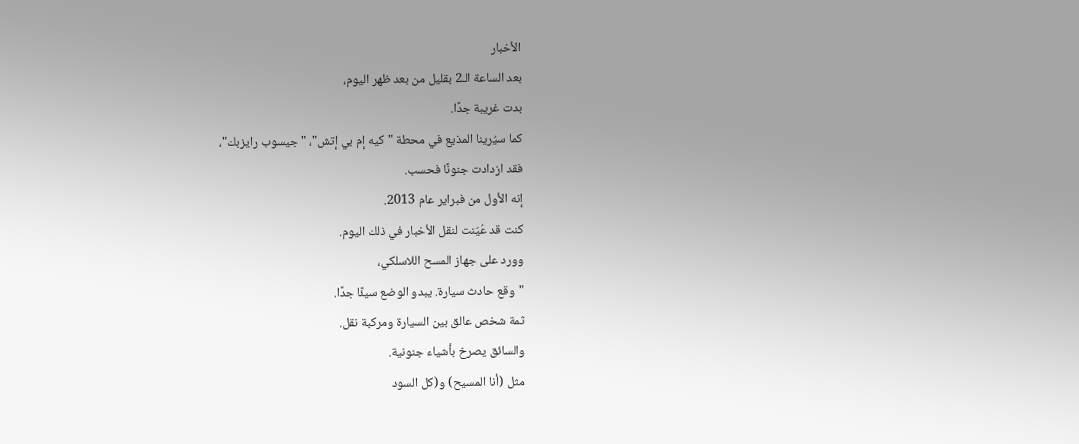الأخبار
بعد الساعة الـ2 بقليل من بعد ظهر اليوم،
بدت غريبة جدًا.
كما سيُرينا المذيع في محطة "كيه إم بي إتش"، "جيسوب رايزبك"،
فقد ازدادت جنونًا فحسب.
إنه الأول من فبراير عام 2013.
كنت قد عُيّنت لنقل الأخبار في ذلك اليوم.
وورد على جهاز المسح اللاسلكي،
"وقع حادث سيارة. يبدو الوضع سيئًا جدًا.
ثمة شخص عالق بين السيارة ومركبة نقل.
والسائق يصرخ بأشياء جنونية.
مثل (أنا المسيح) و(كل السود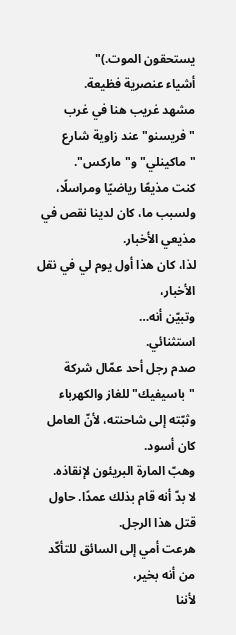يستحقون الموت.)"
أشياء عنصرية فظيعة.
مشهد غريب هنا في غرب "فريسنو" عند زاوية شارع "ماكينلي" و"ماركس".
كنت مذيعًا رياضيًا ومراسلًا،
ولسبب ما، كان لدينا نقص في مذيعي الأخبار.
لذا، كان هذا أول يوم لي في نقل الأخبار،
وتبيّن أنه…
استثنائي.
صدم رجل أحد عمّال شركة "باسيفيك" للغاز والكهرباء
وثبّته إلى شاحنته، لأنّ العامل كان أسود.
وهبّ المارة البريئون لإنقاذه.
لا بدّ أنه قام بذلك عمدًا. حاول قتل هذا الرجل.
هرعت أمي إلى السائق للتأكّد من أنه بخير،
لأننا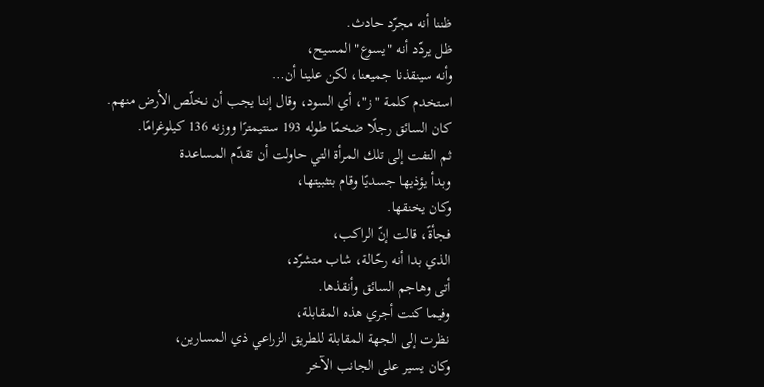ظننا أنه مجرّد حادث.
ظل يردّد أنه "يسوع" المسيح،
وأنه سينقذنا جميعنا، لكن علينا أن…
استخدم كلمة "ز"، أي السود، وقال إننا يجب أن نخلّص الأرض منهم.
كان السائق رجلًا ضخمًا طوله 193 سنتيمترًا ووزنه 136 كيلوغرامًا.
ثم التفت إلى تلك المرأة التي حاولت أن تقدّم المساعدة
وبدأ يؤذيها جسديًا وقام بتثبيتها،
وكان يخنقها.
فجأةً، قالت إنّ الراكب،
الذي بدا أنه رحّالة، شاب متشرّد،
أتى وهاجم السائق وأنقذها.
وفيما كنت أجري هذه المقابلة،
نظرت إلى الجهة المقابلة للطريق الزراعي ذي المسارين،
وكان يسير على الجانب الآخر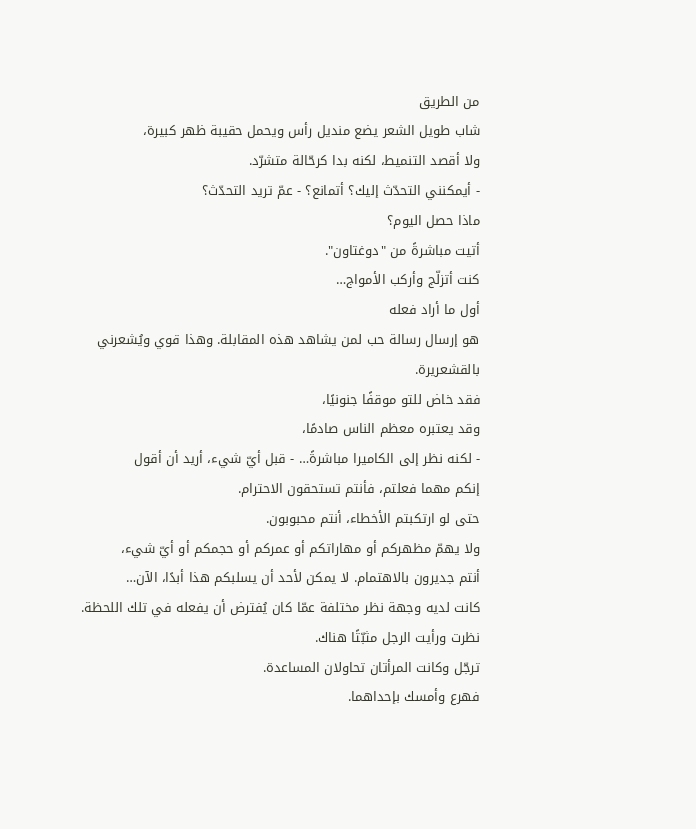من الطريق
شاب طويل الشعر يضع منديل رأس ويحمل حقيبة ظهر كبيرة،
ولا أقصد التنميط، لكنه بدا كرحّالة متشرّد.
- أيمكنني التحدّث إليك؟ أتمانع؟ - عمّ تريد التحدّث؟
ماذا حصل اليوم؟
أتيت مباشرةً من "دوغتاون".
كنت أتزلّج وأركب الأمواج…
أول ما أراد فعله
هو إرسال رسالة حب لمن يشاهد هذه المقابلة. وهذا قوي ويُشعرني بالقشعريرة.
فقد خاض للتو موقفًا جنونيًا،
وقد يعتبره معظم الناس صادمًا،
- لكنه نظر إلى الكاميرا مباشرةً… - قبل أيّ شيء، أريد أن أقول
إنكم مهما فعلتم، فأنتم تستحقون الاحترام.
حتى لو ارتكبتم الأخطاء، أنتم محبوبون.
ولا يهمّ مظهركم أو مهاراتكم أو عمركم أو حجمكم أو أيّ شيء،
أنتم جديرون بالاهتمام. لا يمكن لأحد أن يسلبكم هذا أبدًا، الآن…
كانت لديه وجهة نظر مختلفة عمّا كان يُفترض أن يفعله في تلك اللحظة.
نظرت ورأيت الرجل مثبّتًا هناك.
ترجّل وكانت المرأتان تحاولان المساعدة.
فهرع وأمسك بإحداهما.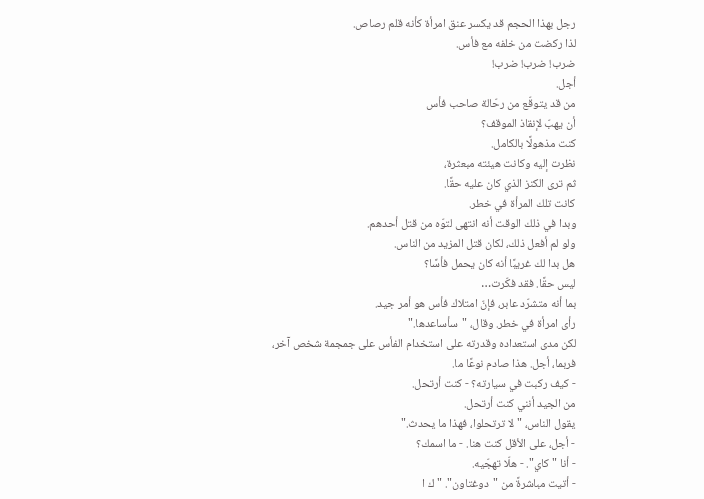رجل بهذا الحجم قد يكسر عنق امرأة كأنه قلم رصاص.
لذا ركضت من خلفه مع فأس.
ضرب! ضرب! ضرب!
أجل.
من قد يتوقّع من رحّالة صاحب فأس
أن يهبّ لإنقاذ الموقف؟
كنت مذهولًا بالكامل.
نظرت إليه وكانت هيئته مبعثرة،
ثم ترى الكنز الذي كان عليه حقًا.
كانت تلك المرأة في خطر.
وبدا في ذلك الوقت أنه انتهى لتوّه من قتل أحدهم.
ولو لم أفعل ذلك، لكان قتل المزيد من الناس.
هل بدا لك غريبًا أنه كان يحمل فأسًا؟
ليس حقًا. فقد فكّرت…
بما أنه متشرّد عابر، فإنّ امتلاك فأس هو أمر جيد.
رأى امرأة في خطر. وقال، "سأساعدها."
لكن مدى استعداده وقدرته على استخدام الفأس على جمجمة شخص آخر،
فربما، أجل. هذا صادم نوعًا ما.
- كيف ركبت في سيارته؟ - كنت أرتحل.
من الجيد أنني كنت أرتحل.
يقول الناس، "لا ترتحلوا، فهذا ما يحدث."
- أجل، على الأقل كنت هنا. - ما اسمك؟
- أنا "كاي". - هلّا تهجّيه.
- أتيت مباشرةً من "دوغتاون". "ك ا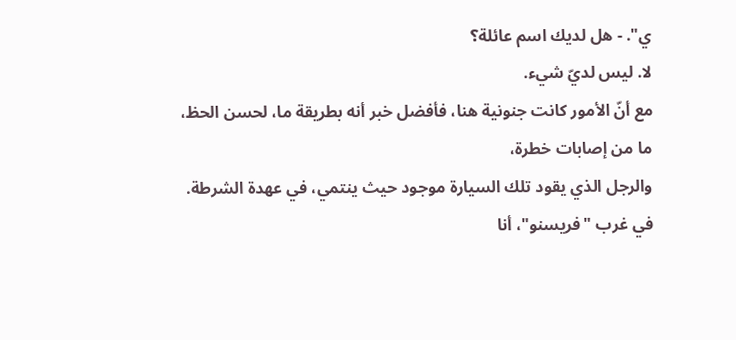ي". - هل لديك اسم عائلة؟
لا. ليس لديّ شيء.
مع أنّ الأمور كانت جنونية هنا، فأفضل خبر أنه بطريقة ما، لحسن الحظ،
ما من إصابات خطرة،
والرجل الذي يقود تلك السيارة موجود حيث ينتمي، في عهدة الشرطة.
في غرب "فريسنو"، أنا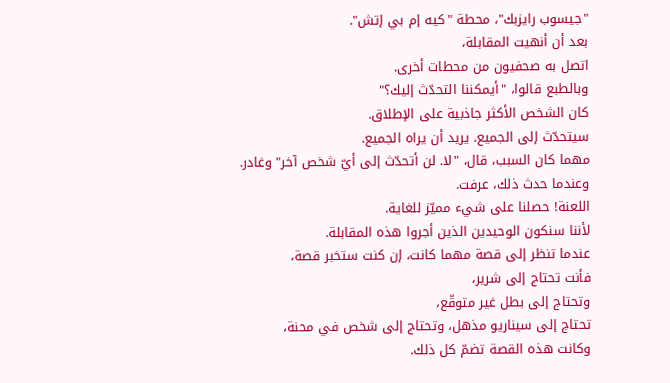"جيسوب رايزبك"، محطة "كيه إم بي إتش".
بعد أن أنهيت المقابلة،
اتصل به صحفيون من محطات أخرى.
وبالطبع قالوا، "أيمكننا التحدّث إليك؟"
كان الشخص الأكثر جاذبية على الإطلاق.
سيتحدّث إلى الجميع. يريد أن يراه الجميع.
مهما كان السبب، قال، "لا. لن أتحدّث إلى أيّ شخص آخر" وغادر.
وعندما حدث ذلك، عرفت.
اللعنة! حصلنا على شيء مميّز للغاية.
لأننا سنكون الوحيدين الذين أجروا هذه المقابلة.
عندما تنظر إلى قصة مهما كانت، إن كنت ستخبر قصة،
فأنت تحتاج إلى شرير،
وتحتاج إلى بطل غير متوقّع،
تحتاج إلى سيناريو مذهل، وتحتاج إلى شخص في محنة،
وكانت هذه القصة تضمّ كل ذلك.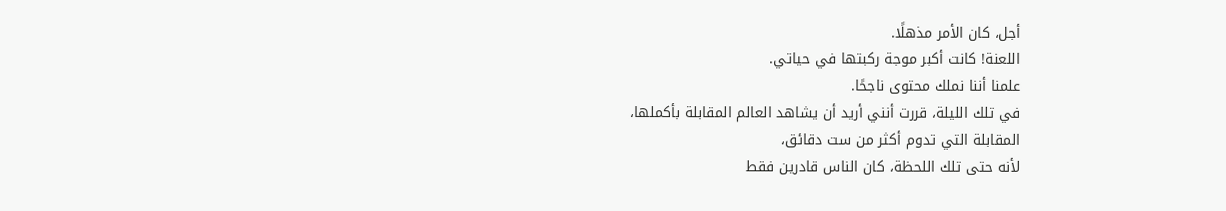أجل، كان الأمر مذهلًا.
اللعنة! كانت أكبر موجة ركبتها في حياتي.
علمنا أننا نملك محتوى ناجحًا.
في تلك الليلة، قررت أنني أريد أن يشاهد العالم المقابلة بأكملها،
المقابلة التي تدوم أكثر من ست دقائق،
لأنه حتى تلك اللحظة، كان الناس قادرين فقط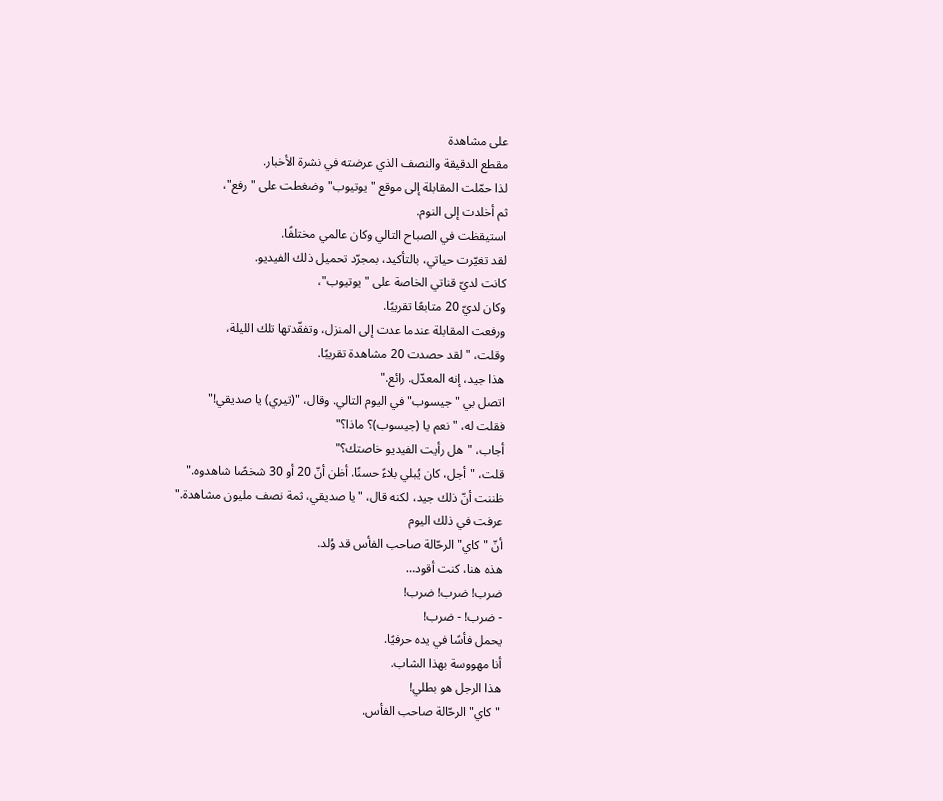على مشاهدة
مقطع الدقيقة والنصف الذي عرضته في نشرة الأخبار.
لذا حمّلت المقابلة إلى موقع "يوتيوب" وضغطت على "رفع"،
ثم أخلدت إلى النوم.
استيقظت في الصباح التالي وكان عالمي مختلفًا.
لقد تغيّرت حياتي، بالتأكيد، بمجرّد تحميل ذلك الفيديو.
كانت لديّ قناتي الخاصة على "يوتيوب"،
وكان لديّ 20 متابعًا تقريبًا.
ورفعت المقابلة عندما عدت إلى المنزل، وتفقّدتها تلك الليلة،
وقلت، "لقد حصدت 20 مشاهدة تقريبًا.
هذا جيد، إنه المعدّل. رائع."
اتصل بي "جيسوب" في اليوم التالي. وقال، "(تيري) يا صديقي!"
فقلت له، "نعم يا (جيسوب)؟ ماذا؟"
أجاب، "هل رأيت الفيديو خاصتك؟"
قلت، "أجل، كان يُبلي بلاءً حسنًا. أظن أنّ 20 أو 30 شخصًا شاهدوه."
ظننت أنّ ذلك جيد، لكنه قال، "يا صديقي، ثمة نصف مليون مشاهدة."
عرفت في ذلك اليوم
أنّ "كاي" الرحّالة صاحب الفأس قد وُلد.
هذه هنا، كنت أقود…
ضرب! ضرب! ضرب!
- ضرب! - ضرب!
يحمل فأسًا في يده حرفيًا.
أنا مهووسة بهذا الشاب.
هذا الرجل هو بطلي!
"كاي" الرحّالة صاحب الفأس.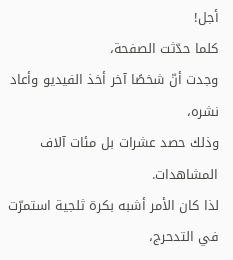أجل!
كلما حدّثت الصفحة،
وجدت أنّ شخصًا آخر أخذ الفيديو وأعاد نشره،
وذلك حصد عشرات بل مئات آلاف المشاهدات.
لذا كان الأمر أشبه بكرة ثلجية استمرّت في التدحرج،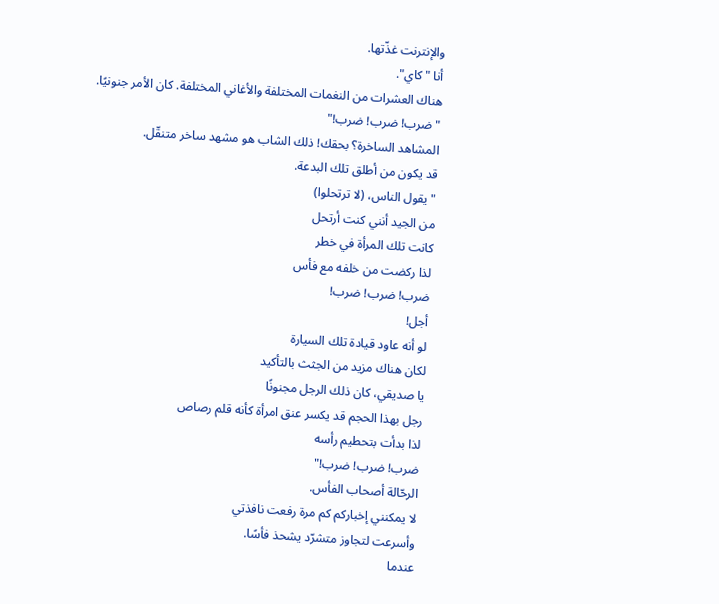والإنترنت غذّتها.
أنا "كاي".
هناك العشرات من النغمات المختلفة والأغاني المختلفة. كان الأمر جنونيًا.
"ضرب! ضرب! ضرب!"
المشاهد الساخرة؟ بحقك! ذلك الشاب هو مشهد ساخر متنقّل.
قد يكون من أطلق تلك البدعة.
"يقول الناس، (لا ترتحلوا)
من الجيد أنني كنت أرتحل
كانت تلك المرأة في خطر
لذا ركضت من خلفه مع فأس
ضرب! ضرب! ضرب!
أجل!
لو أنه عاود قيادة تلك السيارة
لكان هناك مزيد من الجثث بالتأكيد
يا صديقي، كان ذلك الرجل مجنونًا
رجل بهذا الحجم قد يكسر عنق امرأة كأنه قلم رصاص
لذا بدأت بتحطيم رأسه
ضرب! ضرب! ضرب!"
الرحّالة أصحاب الفأس.
لا يمكنني إخباركم كم مرة رفعت نافذتي
وأسرعت لتجاوز متشرّد يشحذ فأسًا.
عندما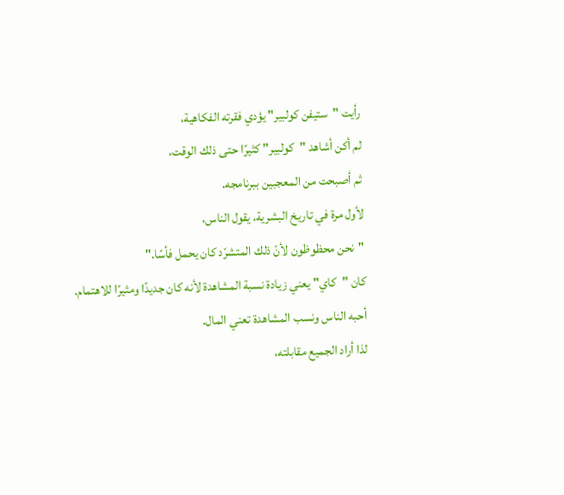رأيت "ستيفن كولبير" يؤدي فقرته الفكاهية،
لم أكن أشاهد "كولبير" كثيرًا حتى ذلك الوقت،
ثم أصبحت من المعجبين ببرنامجه.
لأول مرة في تاريخ البشرية، يقول الناس،
"نحن محظوظون لأنّ ذلك المتشرّد كان يحمل فأسًا."
كان "كاي" يعني زيادة نسبة المشاهدة لأنه كان جديدًا ومثيرًا للاهتمام.
أحبه الناس ونسب المشاهدة تعني المال.
لذا أراد الجميع مقابلته،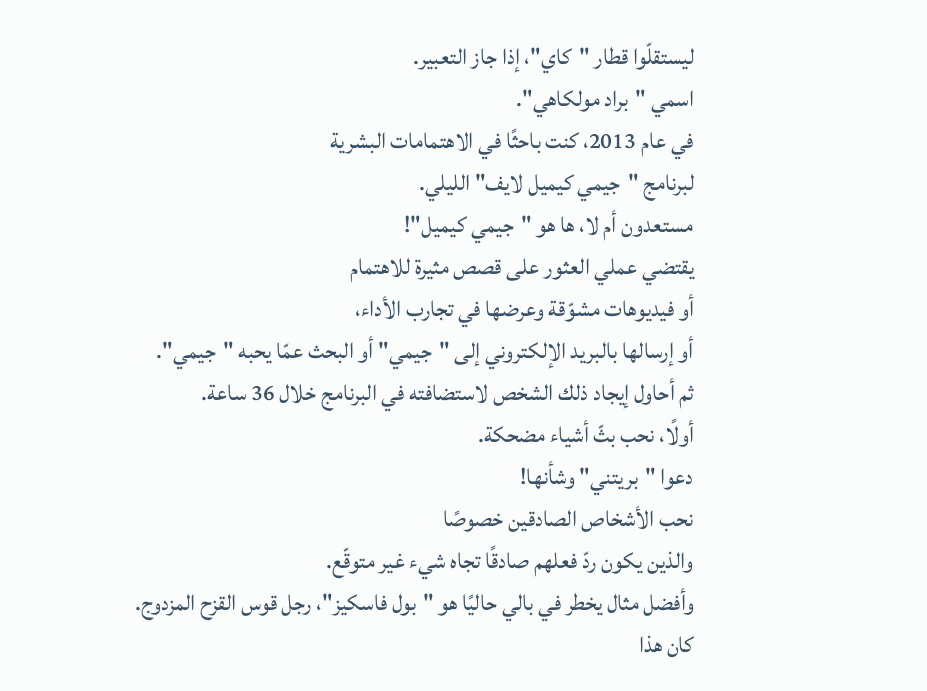ليستقلّوا قطار "كاي"، إذا جاز التعبير.
اسمي "براد مولكاهي".
في عام 2013، كنت باحثًا في الاهتمامات البشرية
لبرنامج "جيمي كيميل لايف" الليلي.
مستعدون أم لا، ها هو "جيمي كيميل"!
يقتضي عملي العثور على قصص مثيرة للاهتمام
أو فيديوهات مشوّقة وعرضها في تجارب الأداء،
أو إرسالها بالبريد الإلكتروني إلى "جيمي" أو البحث عمّا يحبه "جيمي".
ثم أحاول إيجاد ذلك الشخص لاستضافته في البرنامج خلال 36 ساعة.
أولًا، نحب بثّ أشياء مضحكة.
دعوا "بريتني" وشأنها!
نحب الأشخاص الصادقين خصوصًا
والذين يكون ردّ فعلهم صادقًا تجاه شيء غير متوقّع.
وأفضل مثال يخطر في بالي حاليًا هو "بول فاسكيز"، رجل قوس القزح المزدوج.
كان هذا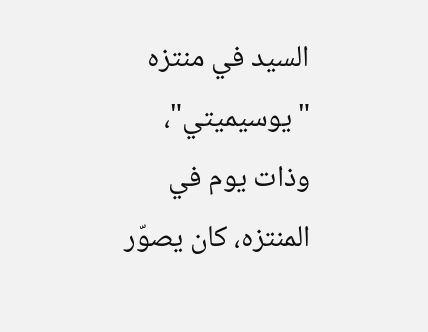السيد في منتزه "يوسيميتي"،
وذات يوم في المنتزه، كان يصوّر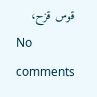قوس قزح،
No comments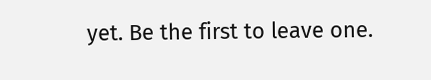yet. Be the first to leave one.